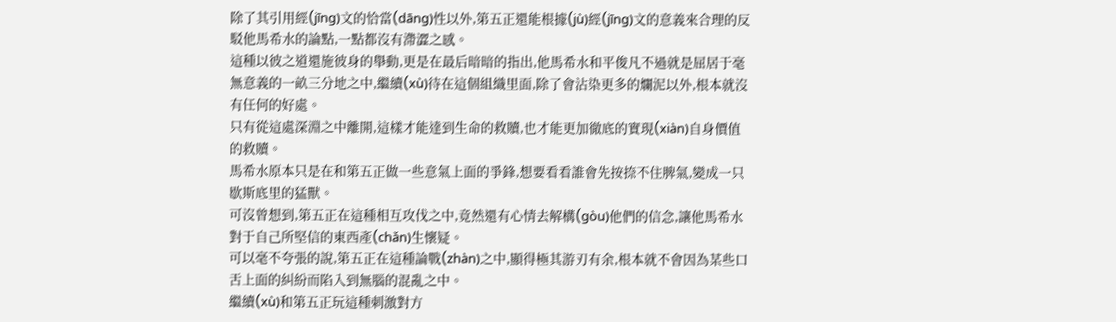除了其引用經(jīng)文的恰當(dāng)性以外,第五正還能根據(jù)經(jīng)文的意義來合理的反駁他馬希水的論點,一點都沒有滯澀之感。
這種以彼之道還施彼身的舉動,更是在最后暗暗的指出,他馬希水和平俊凡不過就是屈居于毫無意義的一畝三分地之中,繼續(xù)待在這個組織里面,除了會沾染更多的爛泥以外,根本就沒有任何的好處。
只有從這處深淵之中離開,這樣才能達到生命的救贖,也才能更加徹底的實現(xiàn)自身價值的救贖。
馬希水原本只是在和第五正做一些意氣上面的爭鋒,想要看看誰會先按捺不住脾氣,變成一只歇斯底里的猛獸。
可沒曾想到,第五正在這種相互攻伐之中,竟然還有心情去解構(gòu)他們的信念,讓他馬希水對于自己所堅信的東西產(chǎn)生懷疑。
可以毫不夸張的說,第五正在這種論戰(zhàn)之中,顯得極其游刃有余,根本就不會因為某些口舌上面的糾紛而陷入到無腦的混亂之中。
繼續(xù)和第五正玩這種刺激對方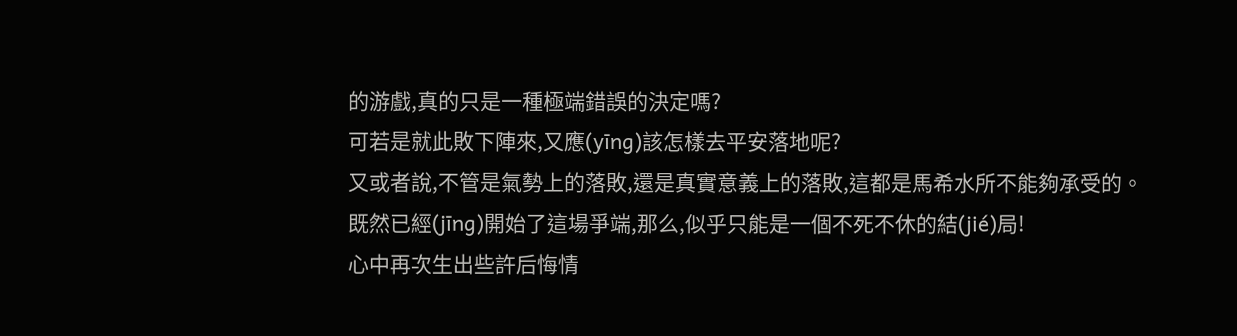的游戲,真的只是一種極端錯誤的決定嗎?
可若是就此敗下陣來,又應(yīng)該怎樣去平安落地呢?
又或者說,不管是氣勢上的落敗,還是真實意義上的落敗,這都是馬希水所不能夠承受的。
既然已經(jīng)開始了這場爭端,那么,似乎只能是一個不死不休的結(jié)局!
心中再次生出些許后悔情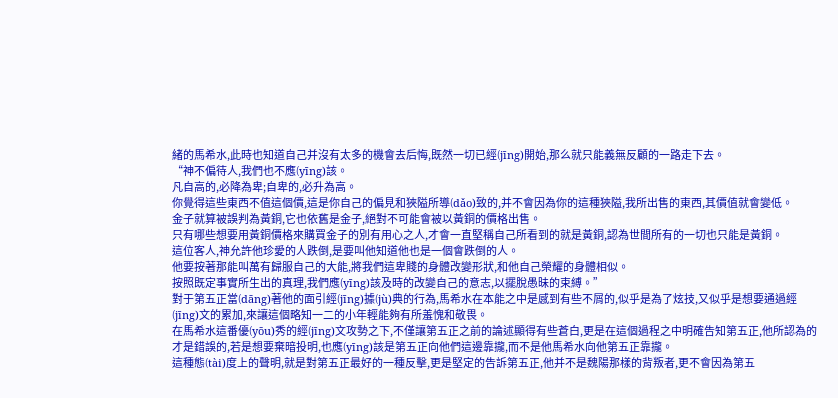緒的馬希水,此時也知道自己并沒有太多的機會去后悔,既然一切已經(jīng)開始,那么就只能義無反顧的一路走下去。
“神不偏待人,我們也不應(yīng)該。
凡自高的,必降為卑;自卑的,必升為高。
你覺得這些東西不值這個價,這是你自己的偏見和狹隘所導(dǎo)致的,并不會因為你的這種狹隘,我所出售的東西,其價值就會變低。
金子就算被誤判為黃銅,它也依舊是金子,絕對不可能會被以黃銅的價格出售。
只有哪些想要用黃銅價格來購買金子的別有用心之人,才會一直堅稱自己所看到的就是黃銅,認為世間所有的一切也只能是黃銅。
這位客人,神允許他珍愛的人跌倒,是要叫他知道他也是一個會跌倒的人。
他要按著那能叫萬有歸服自己的大能,將我們這卑賤的身體改變形狀,和他自己榮耀的身體相似。
按照既定事實所生出的真理,我們應(yīng)該及時的改變自己的意志,以擺脫愚昧的束縛。”
對于第五正當(dāng)著他的面引經(jīng)據(jù)典的行為,馬希水在本能之中是感到有些不屑的,似乎是為了炫技,又似乎是想要通過經(jīng)文的累加,來讓這個略知一二的小年輕能夠有所羞愧和敬畏。
在馬希水這番優(yōu)秀的經(jīng)文攻勢之下,不僅讓第五正之前的論述顯得有些蒼白,更是在這個過程之中明確告知第五正,他所認為的才是錯誤的,若是想要棄暗投明,也應(yīng)該是第五正向他們這邊靠攏,而不是他馬希水向他第五正靠攏。
這種態(tài)度上的聲明,就是對第五正最好的一種反擊,更是堅定的告訴第五正,他并不是魏陽那樣的背叛者,更不會因為第五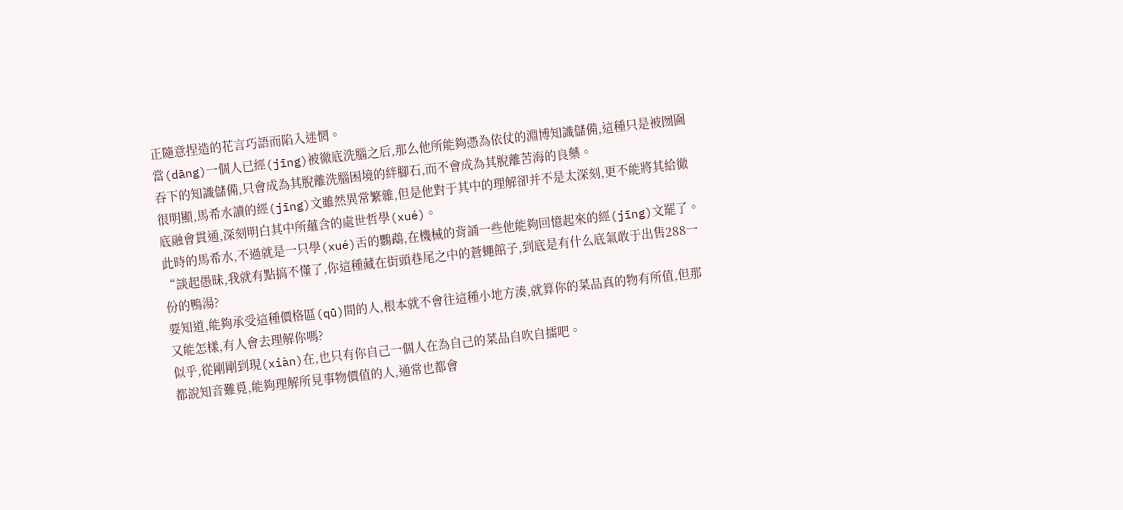正隨意捏造的花言巧語而陷入迷惘。
當(dāng)一個人已經(jīng)被徹底洗腦之后,那么他所能夠憑為依仗的淵博知識儲備,這種只是被囫圇吞下的知識儲備,只會成為其脫離洗腦困境的絆腳石,而不會成為其脫離苦海的良藥。
很明顯,馬希水讀的經(jīng)文雖然異常繁雜,但是他對于其中的理解卻并不是太深刻,更不能將其給徹底融會貫通,深刻明白其中所蘊含的處世哲學(xué)。
此時的馬希水,不過就是一只學(xué)舌的鸚鵡,在機械的背誦一些他能夠回憶起來的經(jīng)文罷了。
“談起愚昧,我就有點搞不懂了,你這種藏在街頭巷尾之中的蒼蠅館子,到底是有什么底氣敢于出售288一份的鴨湯?
要知道,能夠承受這種價格區(qū)間的人,根本就不會往這種小地方湊,就算你的菜品真的物有所值,但那又能怎樣,有人會去理解你嗎?
似乎,從剛剛到現(xiàn)在,也只有你自己一個人在為自己的菜品自吹自擂吧。
都說知音難覓,能夠理解所見事物價值的人,通常也都會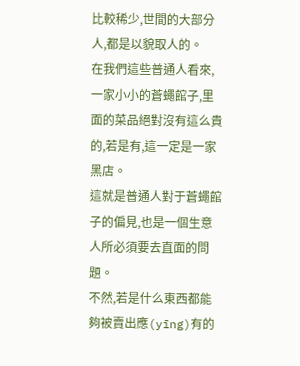比較稀少,世間的大部分人,都是以貌取人的。
在我們這些普通人看來,一家小小的蒼蠅館子,里面的菜品絕對沒有這么貴的,若是有,這一定是一家黑店。
這就是普通人對于蒼蠅館子的偏見,也是一個生意人所必須要去直面的問題。
不然,若是什么東西都能夠被賣出應(yīng)有的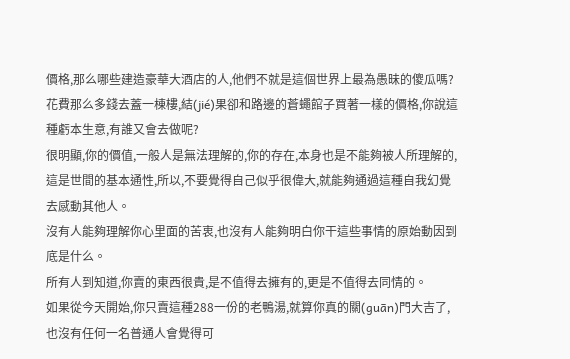價格,那么哪些建造豪華大酒店的人,他們不就是這個世界上最為愚昧的傻瓜嗎?
花費那么多錢去蓋一棟樓,結(jié)果卻和路邊的蒼蠅館子買著一樣的價格,你說這種虧本生意,有誰又會去做呢?
很明顯,你的價值,一般人是無法理解的,你的存在,本身也是不能夠被人所理解的,這是世間的基本通性,所以,不要覺得自己似乎很偉大,就能夠通過這種自我幻覺去感動其他人。
沒有人能夠理解你心里面的苦衷,也沒有人能夠明白你干這些事情的原始動因到底是什么。
所有人到知道,你賣的東西很貴,是不值得去擁有的,更是不值得去同情的。
如果從今天開始,你只賣這種288一份的老鴨湯,就算你真的關(guān)門大吉了,也沒有任何一名普通人會覺得可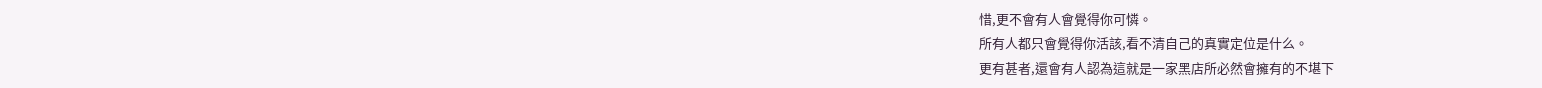惜,更不會有人會覺得你可憐。
所有人都只會覺得你活該,看不清自己的真實定位是什么。
更有甚者,還會有人認為這就是一家黑店所必然會擁有的不堪下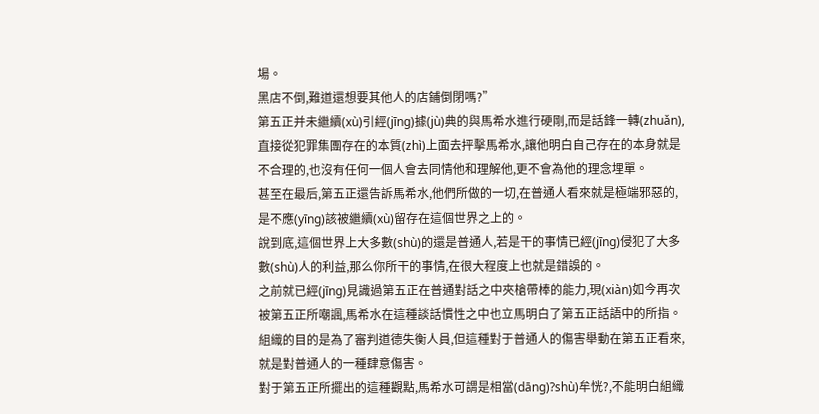場。
黑店不倒,難道還想要其他人的店鋪倒閉嗎?”
第五正并未繼續(xù)引經(jīng)據(jù)典的與馬希水進行硬剛,而是話鋒一轉(zhuǎn),直接從犯罪集團存在的本質(zhì)上面去抨擊馬希水,讓他明白自己存在的本身就是不合理的,也沒有任何一個人會去同情他和理解他,更不會為他的理念埋單。
甚至在最后,第五正還告訴馬希水,他們所做的一切,在普通人看來就是極端邪惡的,是不應(yīng)該被繼續(xù)留存在這個世界之上的。
說到底,這個世界上大多數(shù)的還是普通人,若是干的事情已經(jīng)侵犯了大多數(shù)人的利益,那么你所干的事情,在很大程度上也就是錯誤的。
之前就已經(jīng)見識過第五正在普通對話之中夾槍帶棒的能力,現(xiàn)如今再次被第五正所嘲諷,馬希水在這種談話慣性之中也立馬明白了第五正話語中的所指。
組織的目的是為了審判道德失衡人員,但這種對于普通人的傷害舉動在第五正看來,就是對普通人的一種肆意傷害。
對于第五正所擺出的這種觀點,馬希水可謂是相當(dāng)?shù)牟恍?,不能明白組織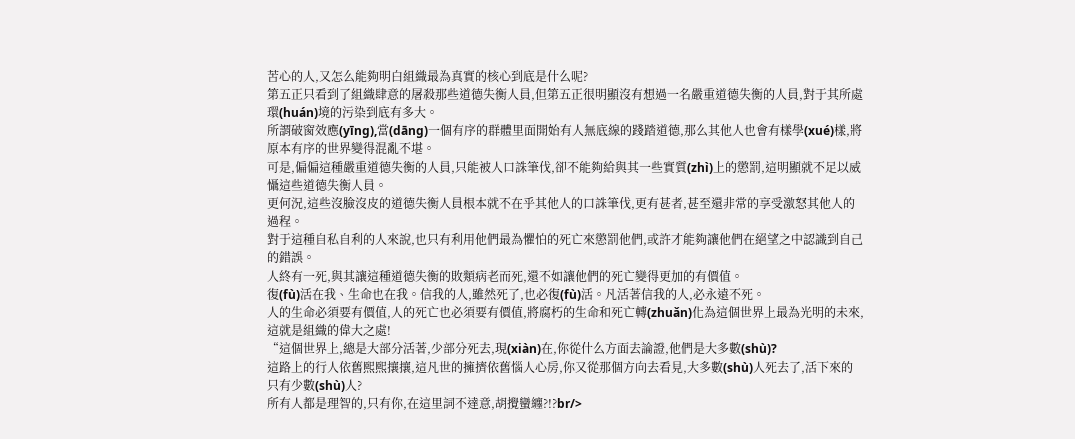苦心的人,又怎么能夠明白組織最為真實的核心到底是什么呢?
第五正只看到了組織肆意的屠殺那些道德失衡人員,但第五正很明顯沒有想過一名嚴重道德失衡的人員,對于其所處環(huán)境的污染到底有多大。
所謂破窗效應(yīng),當(dāng)一個有序的群體里面開始有人無底線的踐踏道德,那么其他人也會有樣學(xué)樣,將原本有序的世界變得混亂不堪。
可是,偏偏這種嚴重道德失衡的人員,只能被人口誅筆伐,卻不能夠給與其一些實質(zhì)上的懲罰,這明顯就不足以威懾這些道德失衡人員。
更何況,這些沒臉沒皮的道德失衡人員根本就不在乎其他人的口誅筆伐,更有甚者,甚至還非常的享受激怒其他人的過程。
對于這種自私自利的人來說,也只有利用他們最為懼怕的死亡來懲罰他們,或許才能夠讓他們在絕望之中認識到自己的錯誤。
人終有一死,與其讓這種道德失衡的敗類病老而死,還不如讓他們的死亡變得更加的有價值。
復(fù)活在我、生命也在我。信我的人,雖然死了,也必復(fù)活。凡活著信我的人,必永遠不死。
人的生命必須要有價值,人的死亡也必須要有價值,將腐朽的生命和死亡轉(zhuǎn)化為這個世界上最為光明的未來,這就是組織的偉大之處!
“這個世界上,總是大部分活著,少部分死去,現(xiàn)在,你從什么方面去論證,他們是大多數(shù)?
這路上的行人依舊熙熙攘攘,這凡世的擁擠依舊惱人心房,你又從那個方向去看見,大多數(shù)人死去了,活下來的只有少數(shù)人?
所有人都是理智的,只有你,在這里詞不達意,胡攪蠻纏?!?br/>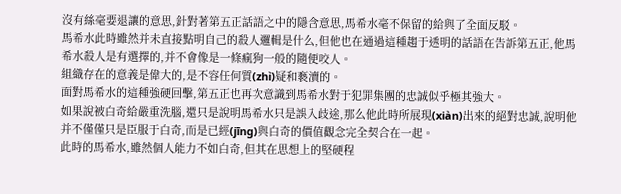沒有絲毫要退讓的意思,針對著第五正話語之中的隱含意思,馬希水毫不保留的給與了全面反駁。
馬希水此時雖然并未直接點明自己的殺人邏輯是什么,但他也在通過這種趨于透明的話語在告訴第五正,他馬希水殺人是有選擇的,并不會像是一條瘋狗一般的隨便咬人。
組織存在的意義是偉大的,是不容任何質(zhì)疑和褻瀆的。
面對馬希水的這種強硬回擊,第五正也再次意識到馬希水對于犯罪集團的忠誠似乎極其強大。
如果說被白奇給嚴重洗腦,還只是說明馬希水只是誤入歧途,那么他此時所展現(xiàn)出來的絕對忠誠,說明他并不僅僅只是臣服于白奇,而是已經(jīng)與白奇的價值觀念完全契合在一起。
此時的馬希水,雖然個人能力不如白奇,但其在思想上的堅硬程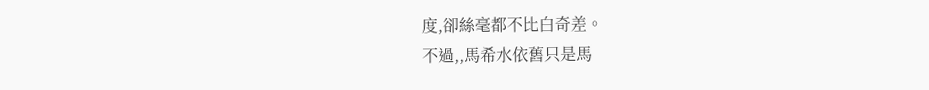度,卻絲毫都不比白奇差。
不過,,馬希水依舊只是馬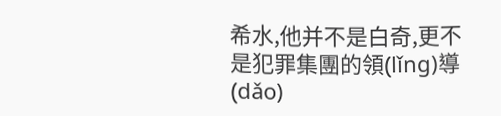希水,他并不是白奇,更不是犯罪集團的領(lǐng)導(dǎo)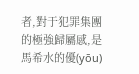者,對于犯罪集團的極強歸屬感,是馬希水的優(yōu)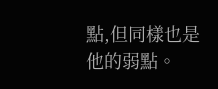點,但同樣也是他的弱點。